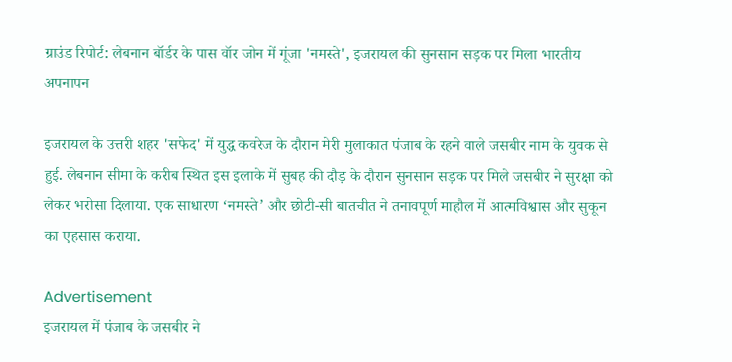ग्राउंड रिपोर्ट: लेबनान बॉर्डर के पास वॉर जोन में गूंजा 'नमस्ते', इजरायल की सुनसान सड़क पर मिला भारतीय अपनापन

इजरायल के उत्तरी शहर 'सफेद' में युद्ध कवरेज के दौरान मेरी मुलाकात पंजाब के रहने वाले जसबीर नाम के युवक से हुई. लेबनान सीमा के करीब स्थित इस इलाके में सुबह की दौड़ के दौरान सुनसान सड़क पर मिले जसबीर ने सुरक्षा को लेकर भरोसा दिलाया. एक साधारण ‘नमस्ते’ और छोटी-सी बातचीत ने तनावपूर्ण माहौल में आत्मविश्वास और सुकून का एहसास कराया.

Advertisement
इजरायल में पंजाब के जसबीर ने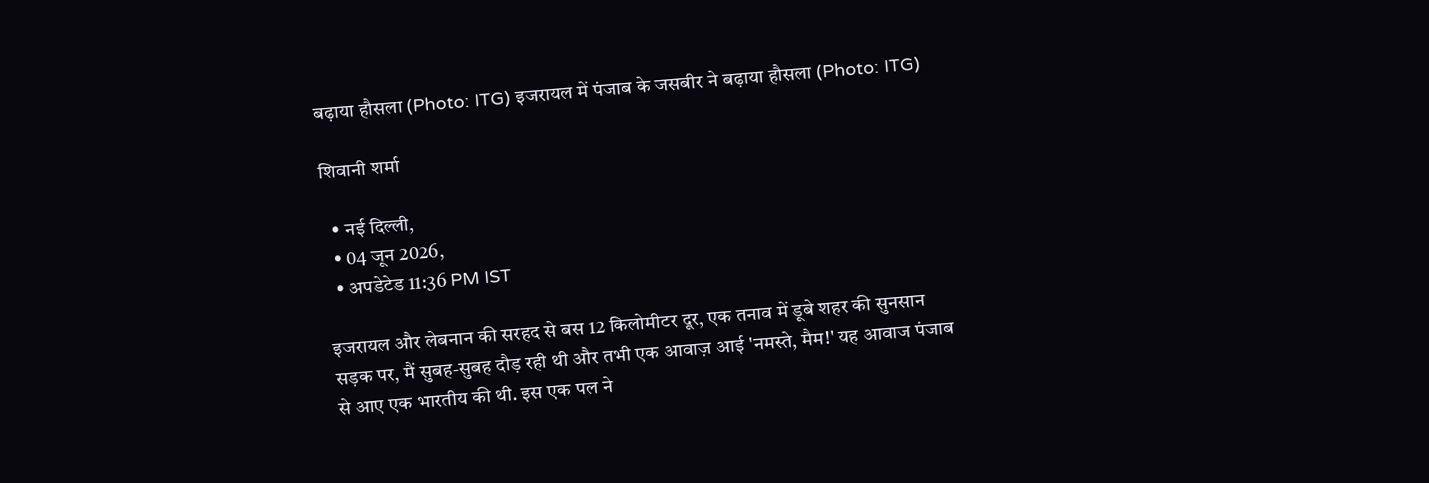बढ़ाया हौसला (Photo: ITG) इजरायल में पंजाब के जसबीर ने बढ़ाया हौसला (Photo: ITG)

शिवानी शर्मा

  • नई दिल्ली,
  • 04 जून 2026,
  • अपडेटेड 11:36 PM IST

इजरायल और लेबनान की सरहद से बस 12 किलोमीटर दूर, एक तनाव में डूबे शहर की सुनसान सड़क पर, मैं सुबह-सुबह दौड़ रही थी और तभी एक आवाज़ आई 'नमस्ते, मैम!' यह आवाज पंजाब से आए एक भारतीय की थी. इस एक पल ने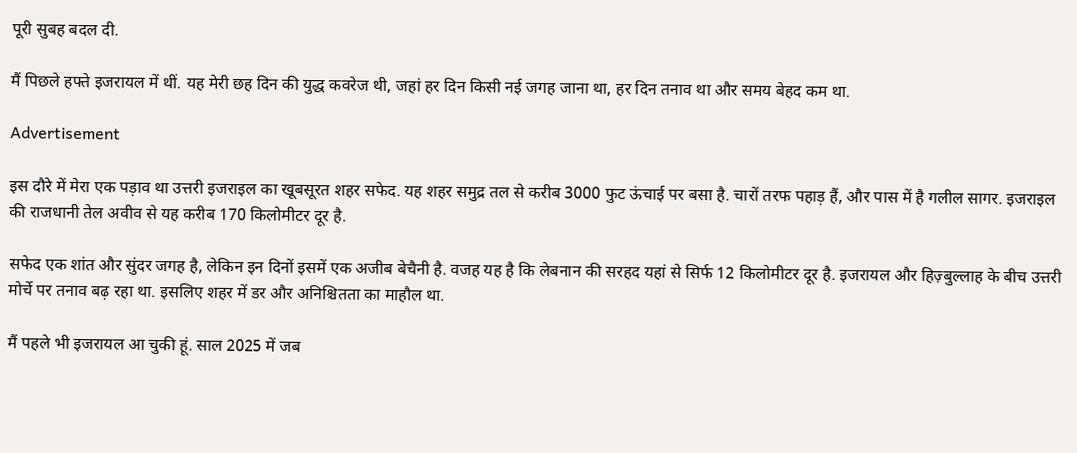पूरी सुबह बदल दी.

मैं पिछले हफ्ते इजरायल में थीं. यह मेरी छह दिन की युद्ध कवरेज थी, जहां हर दिन किसी नई जगह जाना था, हर दिन तनाव था और समय बेहद कम था.

Advertisement

इस दौरे में मेरा एक पड़ाव था उत्तरी इजराइल का खूबसूरत शहर सफेद. यह शहर समुद्र तल से करीब 3000 फुट ऊंचाई पर बसा है. चारों तरफ पहाड़ हैं, और पास में है गलील सागर. इजराइल की राजधानी तेल अवीव से यह करीब 170 किलोमीटर दूर है.

सफेद एक शांत और सुंदर जगह है, लेकिन इन दिनों इसमें एक अजीब बेचैनी है. वजह यह है कि लेबनान की सरहद यहां से सिर्फ 12 किलोमीटर दूर है. इजरायल और हिज़्बुल्लाह के बीच उत्तरी मोर्चे पर तनाव बढ़ रहा था. इसलिए शहर में डर और अनिश्चितता का माहौल था.

मैं पहले भी इजरायल आ चुकी हूं. साल 2025 में जब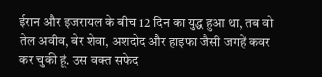ईरान और इजरायल के बीच 12 दिन का युद्ध हुआ था, तब वो तेल अवीव, बेर शेवा, अशदोद और हाइफा जैसी जगहें कवर कर चुकी हूं. उस वक्त सफेद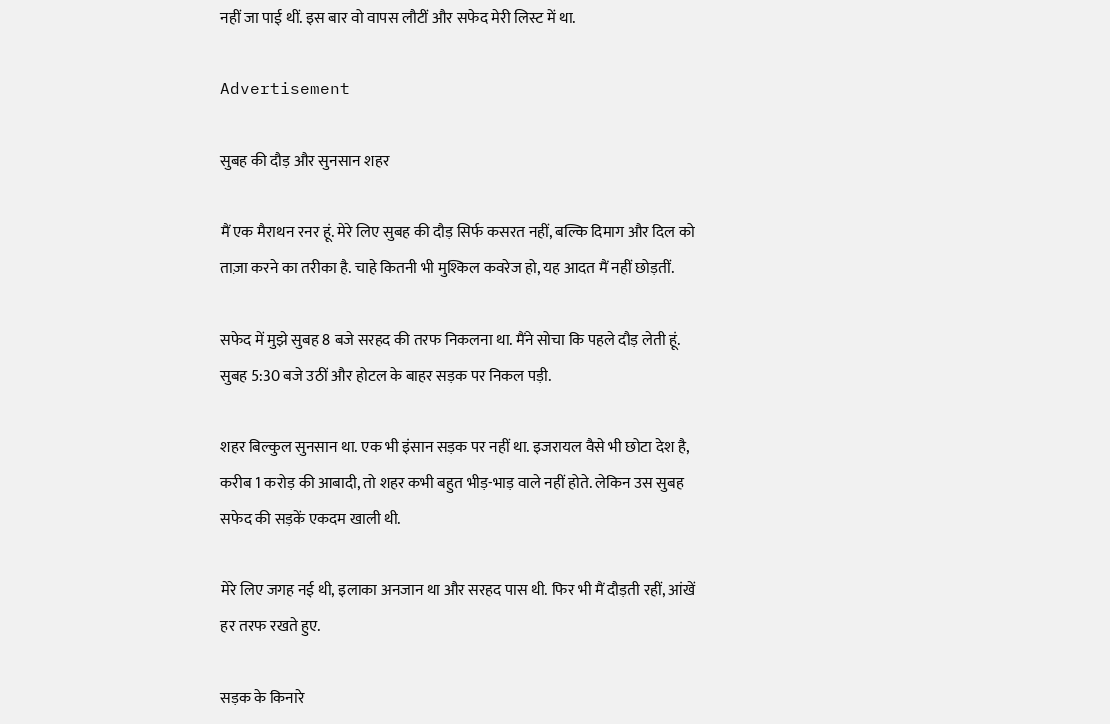नहीं जा पाई थीं. इस बार वो वापस लौटीं और सफेद मेरी लिस्ट में था.

Advertisement

सुबह की दौड़ और सुनसान शहर

मैं एक मैराथन रनर हूं. मेरे लिए सुबह की दौड़ सिर्फ कसरत नहीं, बल्कि दिमाग और दिल को ताज़ा करने का तरीका है. चाहे कितनी भी मुश्किल कवरेज हो, यह आदत मैं नहीं छोड़तीं.

सफेद में मुझे सुबह 8 बजे सरहद की तरफ निकलना था. मैंने सोचा कि पहले दौड़ लेती हूं. सुबह 5:30 बजे उठीं और होटल के बाहर सड़क पर निकल पड़ी.

शहर बिल्कुल सुनसान था. एक भी इंसान सड़क पर नहीं था. इजरायल वैसे भी छोटा देश है, करीब 1 करोड़ की आबादी, तो शहर कभी बहुत भीड़-भाड़ वाले नहीं होते. लेकिन उस सुबह सफेद की सड़कें एकदम खाली थी.

मेरे लिए जगह नई थी, इलाका अनजान था और सरहद पास थी. फिर भी मैं दौड़ती रहीं, आंखें हर तरफ रखते हुए.

सड़क के किनारे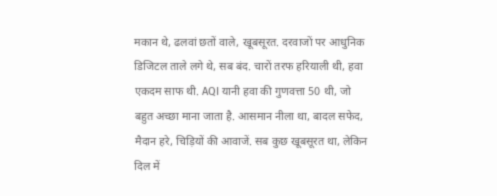मकान थे, ढलवां छतों वाले, खूबसूरत. दरवाजों पर आधुनिक डिजिटल ताले लगे थे, सब बंद. चारों तरफ हरियाली थी, हवा एकदम साफ थी. AQI यानी हवा की गुणवत्ता 50 थी, जो बहुत अच्छा माना जाता है. आसमान नीला था, बादल सफेद, मैदान हरे, चिड़ियों की आवाजें. सब कुछ खूबसूरत था, लेकिन दिल में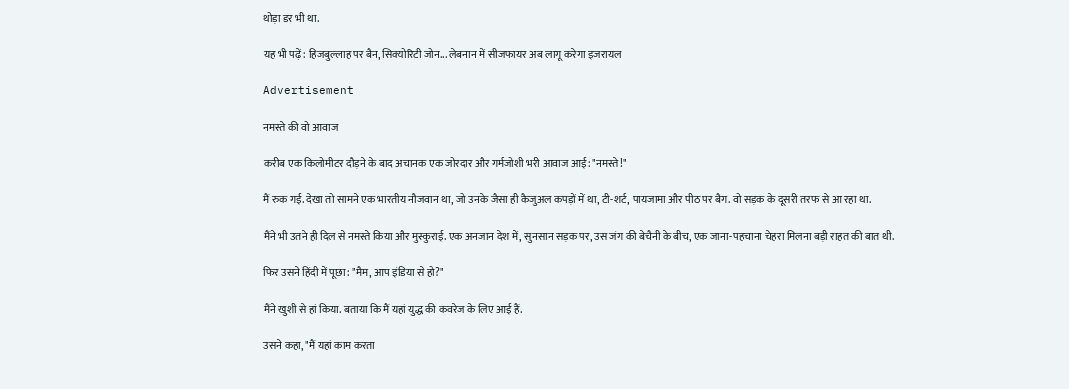थोड़ा डर भी था.

यह भी पढ़ें: हिजबुल्लाह पर बैन, सिक्योरिटी जोन... लेबनान में सीजफायर अब लागू करेगा इजरायल

Advertisement

नमस्ते की वो आवाज

करीब एक किलोमीटर दौड़ने के बाद अचानक एक जोरदार और गर्मजोशी भरी आवाज आई: "नमस्ते!"

मैं रुक गई. देखा तो सामने एक भारतीय नौजवान था, जो उनके जैसा ही कैजुअल कपड़ों में था, टी-शर्ट, पायजामा और पीठ पर बैग. वो सड़क के दूसरी तरफ से आ रहा था.

मैंने भी उतने ही दिल से नमस्ते किया और मुस्कुराई. एक अनजान देश में, सुनसान सड़क पर, उस जंग की बेचैनी के बीच, एक जाना-पहचाना चेहरा मिलना बड़ी राहत की बात थी.

फिर उसने हिंदी में पूछा: "मैम, आप इंडिया से हो?"

मैंने खुशी से हां किया. बताया कि मैं यहां युद्ध की कवरेज के लिए आई हैं.

उसने कहा, "मैं यहां काम करता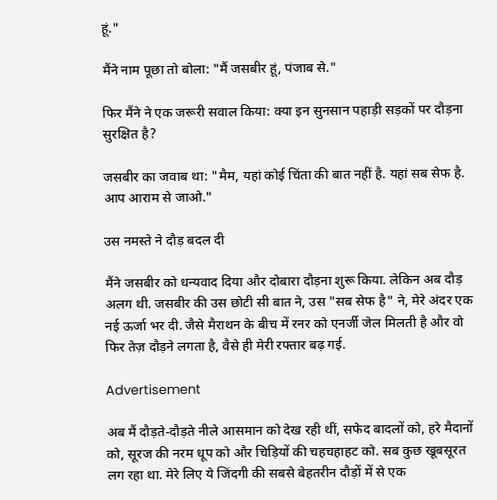हूं."

मैंने नाम पूछा तो बोला: "मैं जसबीर हूं, पंजाब से."

फिर मैंने ने एक जरूरी सवाल किया: क्या इन सुनसान पहाड़ी सड़कों पर दौड़ना सुरक्षित है?

जसबीर का जवाब था: "मैम, यहां कोई चिंता की बात नहीं है. यहां सब सेफ है. आप आराम से जाओ."

उस नमस्ते ने दौड़ बदल दी

मैंने जसबीर को धन्यवाद दिया और दोबारा दौड़ना शुरू किया. लेकिन अब दौड़ अलग थी. जसबीर की उस छोटी सी बात ने, उस "सब सेफ है" ने, मेरे अंदर एक नई ऊर्जा भर दी. जैसे मैराथन के बीच में रनर को एनर्जी जेल मिलती है और वो फिर तेज़ दौड़ने लगता है, वैसे ही मेरी रफ्तार बढ़ गई.

Advertisement

अब मैं दौड़ते-दौड़ते नीले आसमान को देख रही थीं, सफेद बादलों को, हरे मैदानों को, सूरज की नरम धूप को और चिड़ियों की चहचहाहट को. सब कुछ खूबसूरत लग रहा था. मेरे लिए ये जिंदगी की सबसे बेहतरीन दौड़ों में से एक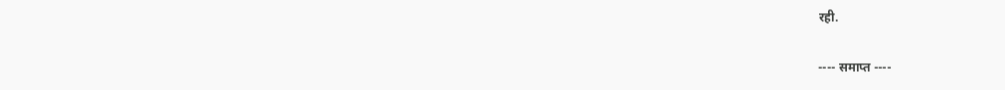रही.

---- समाप्त ----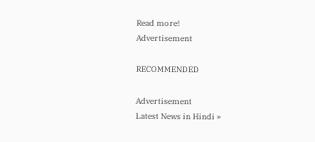Read more!
Advertisement

RECOMMENDED

Advertisement
Latest News in Hindi »